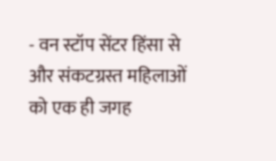- वन स्टॉप सेंटर हिंसा से और संकटग्रस्त महिलाओं को एक ही जगह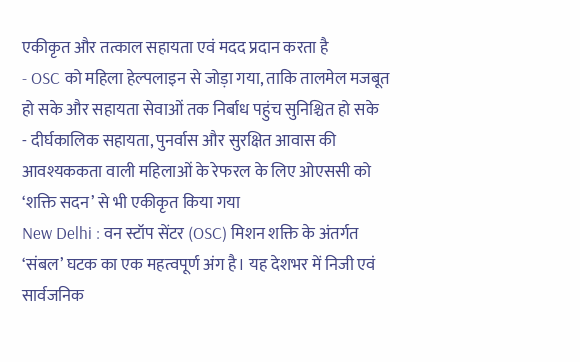एकीकृत और तत्काल सहायता एवं मदद प्रदान करता है
- OSC को महिला हेल्पलाइन से जोड़ा गया, ताकि तालमेल मजबूत हो सके और सहायता सेवाओं तक निर्बाध पहुंच सुनिश्चित हो सके
- दीर्घकालिक सहायता, पुनर्वास और सुरक्षित आवास की आवश्यककता वाली महिलाओं के रेफरल के लिए ओएससी को ‘शक्ति सदन’ से भी एकीकृत किया गया
New Delhi : वन स्टॉप सेंटर (OSC) मिशन शक्ति के अंतर्गत ‘संबल’ घटक का एक महत्वपूर्ण अंग है। यह देशभर में निजी एवं सार्वजनिक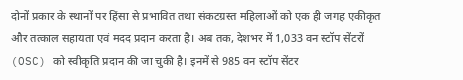दोनों प्रकार के स्थानों पर हिंसा से प्रभावित तथा संकटग्रस्त महिलाओं को एक ही जगह एकीकृत और तत्काल सहायता एवं मदद प्रदान करता है। अब तक, देशभर में 1,033 वन स्टॉप सेंटरों (OSC) को स्वीकृति प्रदान की जा चुकी है। इनमें से 985 वन स्टॉप सेंटर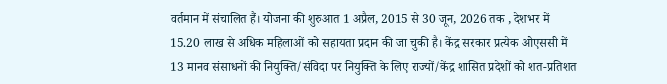वर्तमान में संचालित हैं। योजना की शुरुआत 1 अप्रैल, 2015 से 30 जून, 2026 तक , देशभर में 15.20 लाख से अधिक महिलाओं को सहायता प्रदान की जा चुकी है। केंद्र सरकार प्रत्येक ओएससी में 13 मानव संसाधनों की नियुक्ति/संविदा पर नियुक्ति के लिए राज्यों/केंद्र शासित प्रदेशों को शत-प्रतिशत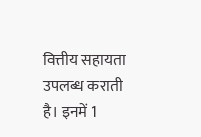वित्तीय सहायता उपलब्ध कराती है। इनमें 1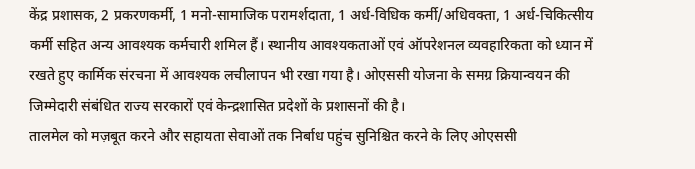केंद्र प्रशासक, 2 प्रकरणकर्मी, 1 मनो-सामाजिक परामर्शदाता, 1 अर्ध-विधिक कर्मी/अधिवक्ता, 1 अर्ध-चिकित्सीय कर्मी सहित अन्य आवश्यक कर्मचारी शमिल हैं। स्थानीय आवश्यकताओं एवं ऑपरेशनल व्यवहारिकता को ध्यान में रखते हुए कार्मिक संरचना में आवश्यक लचीलापन भी रखा गया है। ओएससी योजना के समग्र क्रियान्वयन की जिम्मेदारी संबंधित राज्य सरकारों एवं केन्द्रशासित प्रदेशों के प्रशासनों की है।
तालमेल को मज़बूत करने और सहायता सेवाओं तक निर्बाध पहुंच सुनिश्चित करने के लिए ओएससी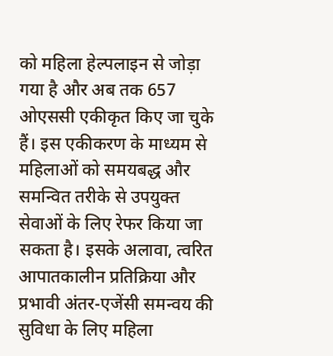को महिला हेल्पलाइन से जोड़ा गया है और अब तक 657 ओएससी एकीकृत किए जा चुके हैं। इस एकीकरण के माध्यम से महिलाओं को समयबद्ध और समन्वित तरीके से उपयुक्त सेवाओं के लिए रेफर किया जा सकता है। इसके अलावा, त्वरित आपातकालीन प्रतिक्रिया और प्रभावी अंतर-एजेंसी समन्वय की सुविधा के लिए महिला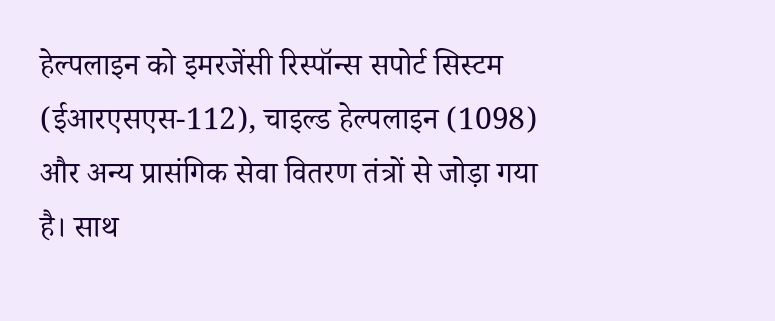हेल्पलाइन को इमरजेंसी रिस्पॉन्स सपोर्ट सिस्टम (ईआरएसएस-112), चाइल्ड हेल्पलाइन (1098) और अन्य प्रासंगिक सेवा वितरण तंत्रों से जोड़ा गया है। साथ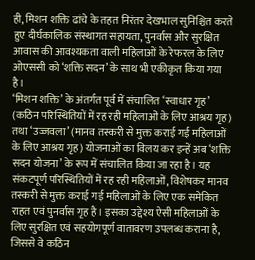ही, मिशन शक्ति ढांचे के तहत निरंतर देखभाल सुनिश्चित करते हुए दीर्घकालिक संस्थागत सहायता, पुनर्वास और सुरक्षित आवास की आवश्यकता वाली महिलाओं के रेफरल के लिए ओएससी को ‘शक्ति सदन’ के साथ भी एकीकृत किया गया है।
‘मिशन शक्ति’ के अंतर्गत पूर्व में संचालित ‘स्वाधार गृह’ (कठिन परिस्थितियों में रह रही महिलाओं के लिए आश्रय गृह) तथा ‘उज्जवला’ (मानव तस्करी से मुक्त कराई गई महिलाओं के लिए आश्रय गृह) योजनाओं का विलय कर इन्हें अब ‘शक्ति सदन योजना’ के रूप में संचालित किया जा रहा है। यह संकटपूर्ण परिस्थितियों में रह रही महिलाओं, विशेषकर मानव तस्करी से मुक्त कराई गई महिलाओं के लिए एक समेकित राहत एवं पुनर्वास गृह है। इसका उद्देश्य ऐसी महिलाओं के लिए सुरक्षित एवं सहयोगपूर्ण वातावरण उपलब्ध कराना है, जिससे वे कठिन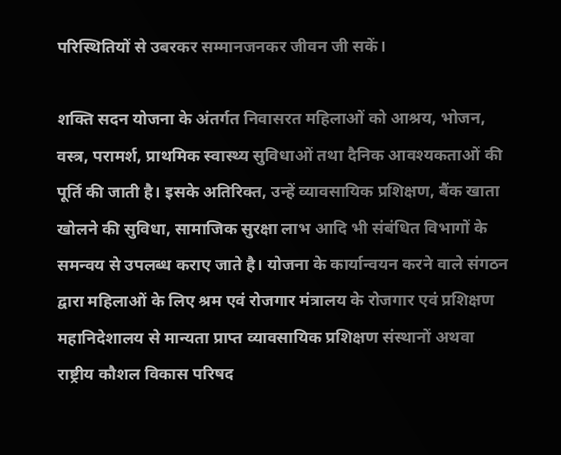परिस्थितियों से उबरकर सम्मानजनकर जीवन जी सकें।

शक्ति सदन योजना के अंतर्गत निवासरत महिलाओं को आश्रय, भोजन, वस्त्र, परामर्श, प्राथमिक स्वास्थ्य सुविधाओं तथा दैनिक आवश्यकताओं की पूर्ति की जाती है। इसके अतिरिक्त, उन्हें व्यावसायिक प्रशिक्षण, बैंक खाता खोलने की सुविधा, सामाजिक सुरक्षा लाभ आदि भी संबंधित विभागों के समन्वय से उपलब्ध कराए जाते है। योजना के कार्यान्वयन करने वाले संगठन द्वारा महिलाओं के लिए श्रम एवं रोजगार मंत्रालय के रोजगार एवं प्रशिक्षण महानिदेशालय से मान्यता प्राप्त व्यावसायिक प्रशिक्षण संस्थानों अथवा राष्ट्रीय कौशल विकास परिषद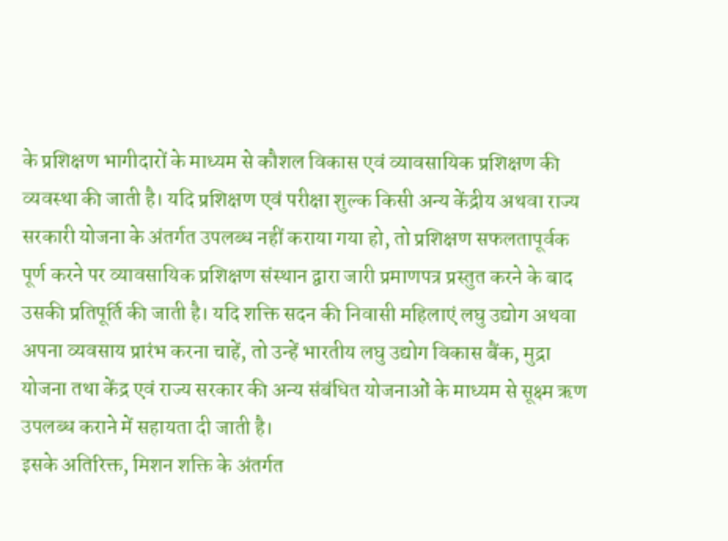के प्रशिक्षण भागीदारों के माध्यम से कौशल विकास एवं व्यावसायिक प्रशिक्षण की व्यवस्था की जाती है। यदि प्रशिक्षण एवं परीक्षा शुल्क किसी अन्य केंद्रीय अथवा राज्य सरकारी योजना के अंतर्गत उपलब्ध नहीं कराया गया हो, तो प्रशिक्षण सफलतापूर्वक पूर्ण करने पर व्यावसायिक प्रशिक्षण संस्थान द्वारा जारी प्रमाणपत्र प्रस्तुत करने के बाद उसकी प्रतिपूर्ति की जाती है। यदि शक्ति सदन की निवासी महिलाएं लघु उद्योग अथवा अपना व्यवसाय प्रारंभ करना चाहें, तो उन्हें भारतीय लघु उद्योग विकास बैंक, मुद्रा योजना तथा केंद्र एवं राज्य सरकार की अन्य संबंधित योजनाओं के माध्यम से सूक्ष्म ऋण उपलब्ध कराने में सहायता दी जाती है।
इसके अतिरिक्त, मिशन शक्ति के अंतर्गत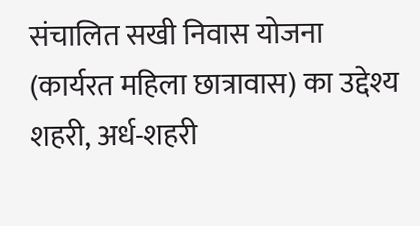संचालित सखी निवास योजना (कार्यरत महिला छात्रावास) का उद्देश्य शहरी, अर्ध-शहरी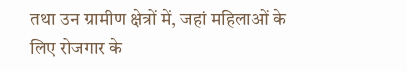तथा उन ग्रामीण क्षेत्रों में, जहां महिलाओं के लिए रोजगार के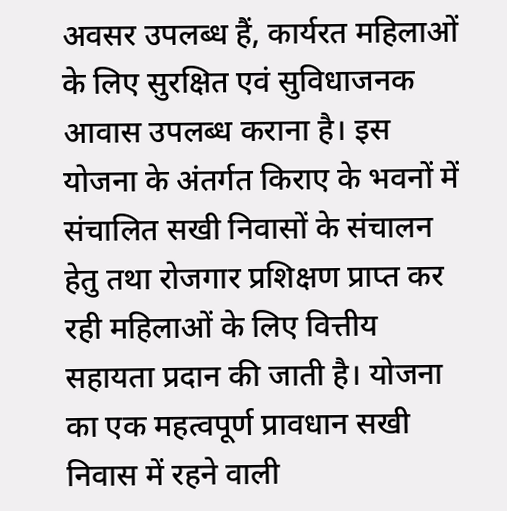अवसर उपलब्ध हैं, कार्यरत महिलाओं के लिए सुरक्षित एवं सुविधाजनक आवास उपलब्ध कराना है। इस योजना के अंतर्गत किराए के भवनों में संचालित सखी निवासों के संचालन हेतु तथा रोजगार प्रशिक्षण प्राप्त कर रही महिलाओं के लिए वित्तीय सहायता प्रदान की जाती है। योजना का एक महत्वपूर्ण प्रावधान सखी निवास में रहने वाली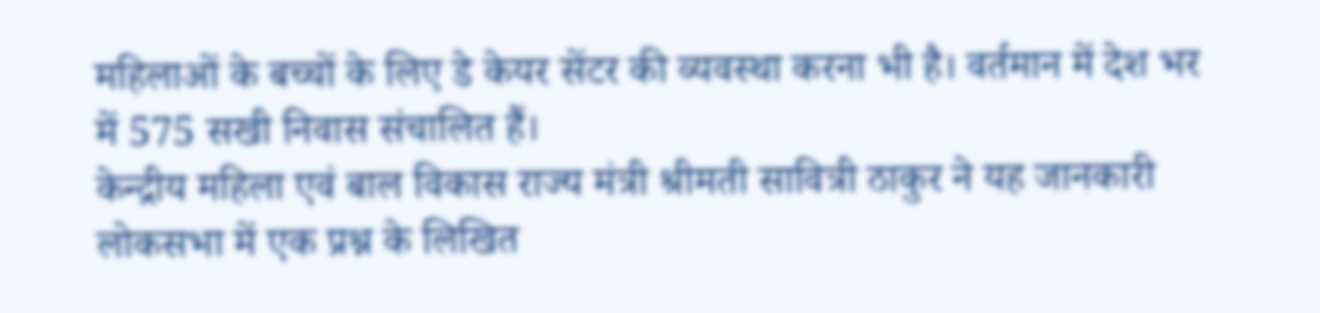महिलाओं के बच्चों के लिए डे केयर सेंटर की व्यवस्था करना भी है। वर्तमान में देश भर में 575 सखी निवास संचालित हैं।
केन्द्रीय महिला एवं बाल विकास राज्य मंत्री श्रीमती सावित्री ठाकुर ने यह जानकारी लोकसभा में एक प्रश्न के लिखित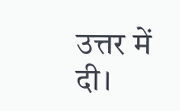उत्तर में दी।